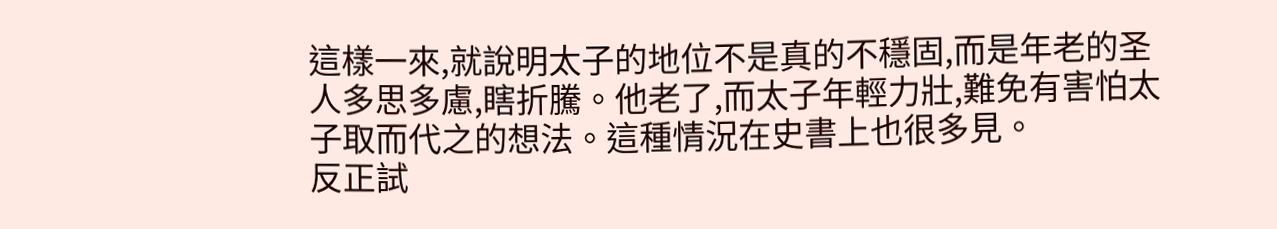這樣一來,就說明太子的地位不是真的不穩固,而是年老的圣人多思多慮,瞎折騰。他老了,而太子年輕力壯,難免有害怕太子取而代之的想法。這種情況在史書上也很多見。
反正試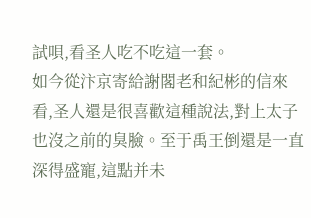試唄,看圣人吃不吃這一套。
如今從汴京寄給謝閣老和紀彬的信來看,圣人還是很喜歡這種說法,對上太子也沒之前的臭臉。至于禹王倒還是一直深得盛寵,這點并未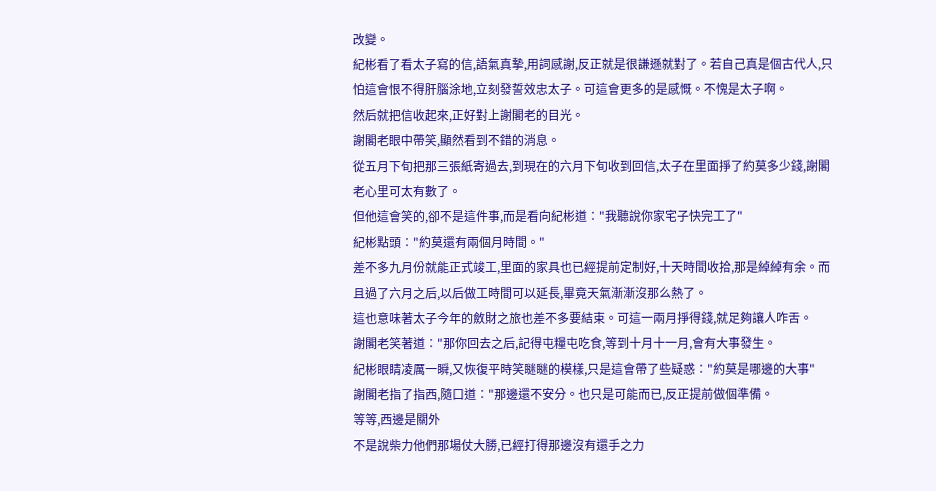改變。
紀彬看了看太子寫的信,語氣真摯,用詞感謝,反正就是很謙遜就對了。若自己真是個古代人,只怕這會恨不得肝腦涂地,立刻發誓效忠太子。可這會更多的是感慨。不愧是太子啊。
然后就把信收起來,正好對上謝閣老的目光。
謝閣老眼中帶笑,顯然看到不錯的消息。
從五月下旬把那三張紙寄過去,到現在的六月下旬收到回信,太子在里面掙了約莫多少錢,謝閣老心里可太有數了。
但他這會笑的,卻不是這件事,而是看向紀彬道∶"我聽說你家宅子快完工了"
紀彬點頭∶"約莫還有兩個月時間。"
差不多九月份就能正式竣工,里面的家具也已經提前定制好,十天時間收拾,那是綽綽有余。而且過了六月之后,以后做工時間可以延長,畢竟天氣漸漸沒那么熱了。
這也意味著太子今年的斂財之旅也差不多要結束。可這一兩月掙得錢,就足夠讓人咋舌。
謝閣老笑著道∶"那你回去之后,記得屯糧屯吃食,等到十月十一月,會有大事發生。
紀彬眼睛凌厲一瞬,又恢復平時笑瞇瞇的模樣,只是這會帶了些疑惑∶"約莫是哪邊的大事"
謝閣老指了指西,隨口道∶"那邊還不安分。也只是可能而已,反正提前做個準備。
等等,西邊是關外
不是說柴力他們那場仗大勝,已經打得那邊沒有還手之力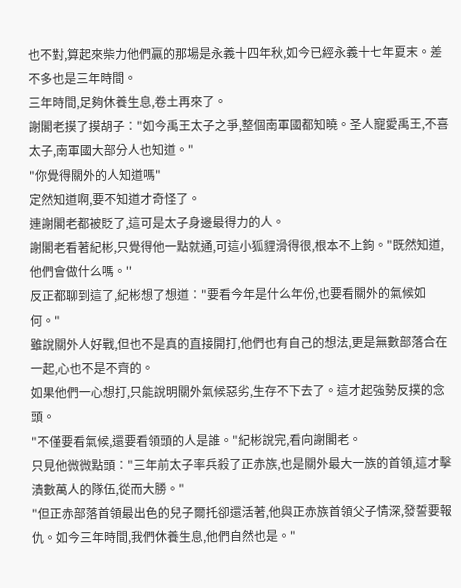也不對,算起來柴力他們贏的那場是永義十四年秋,如今已經永義十七年夏末。差不多也是三年時間。
三年時間,足夠休養生息,卷土再來了。
謝閣老摸了摸胡子∶"如今禹王太子之爭,整個南軍國都知曉。圣人寵愛禹王,不喜太子,南軍國大部分人也知道。"
"你覺得關外的人知道嗎"
定然知道啊,要不知道才奇怪了。
連謝閣老都被貶了,這可是太子身邊最得力的人。
謝閣老看著紀彬,只覺得他一點就通,可這小狐貍滑得很,根本不上鉤。"既然知道,他們會做什么嗎。''
反正都聊到這了,紀彬想了想道∶"要看今年是什么年份,也要看關外的氣候如何。"
雖說關外人好戰,但也不是真的直接開打,他們也有自己的想法,更是無數部落合在一起,心也不是不齊的。
如果他們一心想打,只能說明關外氣候惡劣,生存不下去了。這才起強勢反撲的念頭。
"不僅要看氣候,還要看領頭的人是誰。"紀彬說完,看向謝閣老。
只見他微微點頭∶"三年前太子率兵殺了正赤族,也是關外最大一族的首領,這才擊潰數萬人的隊伍,從而大勝。"
"但正赤部落首領最出色的兒子爾托卻還活著,他與正赤族首領父子情深,發誓要報仇。如今三年時間,我們休養生息,他們自然也是。"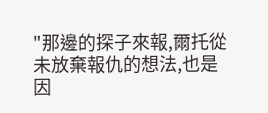"那邊的探子來報,爾托從未放棄報仇的想法,也是因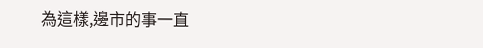為這樣,邊市的事一直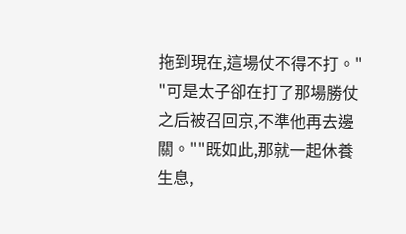拖到現在,這場仗不得不打。"
"可是太子卻在打了那場勝仗之后被召回京,不準他再去邊關。""既如此,那就一起休養生息,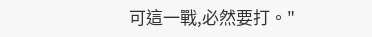可這一戰,必然要打。"